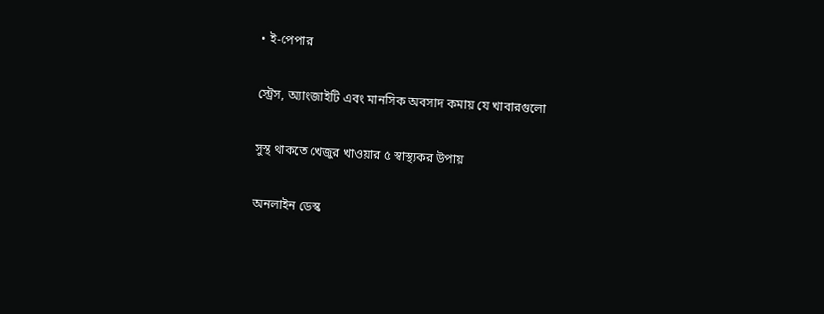• ই-পেপার

স্ট্রেস, অ্যাংজাইটি এবং মানসিক অবসাদ কমায় যে খাবারগুলো

সুস্থ থাকতে খেজুর খাওয়ার ৫ স্বাস্থ্যকর উপায়

অনলাইন ডেস্ক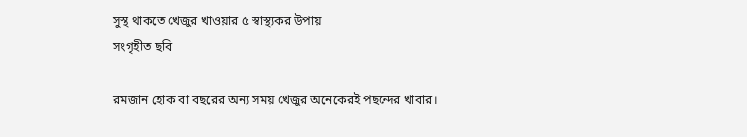সুস্থ থাকতে খেজুর খাওয়ার ৫ স্বাস্থ্যকর উপায়
সংগৃহীত ছবি

রমজান হোক বা বছরের অন্য সময় খেজুর অনেকেরই পছন্দের খাবার।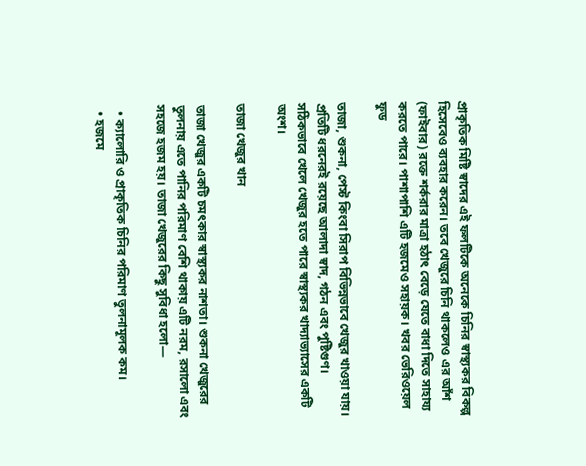প্রাকৃতিক মিষ্টি স্বাদের এই ফলটিকে অনেকে চিনির স্বাস্থ্যকর বিকল্প হিসেবেও ব্যবহার করেন। তবে খেজুরে চিনি থাকলেও এর আঁশ (ফাইবার) রক্তে শর্করার মাত্রা হঠাৎ বেড়ে যেতে বাধা দিতে সাহায্য করতে পারে। পাশাপাশি এটি হজমেও সহায়ক। খবর ভেরিওয়েল ফুড

তাজা, শুকনা, পেস্ট কিংবা সিরাপ বিভিন্নভাবে খেজুর খাওয়া যায়। প্রতিটি ধরনেরই রয়েছে আলাদা স্বাদ, গঠন এবং পুষ্টিগুণ। সঠিকভাবে খেলে খেজুর হতে পারে স্বাস্থ্যকর খাদ্যাভ্যাসের একটি অংশ।

তাজা খেজুর খান

তাজা খেজুর একটি চমৎকার স্বাস্থ্যকর নাশতা। শুকনা খেজুরের তুলনায় এতে পানির পরিমাণ বেশি থাকায় এটি নরম, রসালো এবং সহজে হজম হয়। তাজা খেজুরের কিছু সুবিধা হলো—

  • ক্যালোরি ও প্রাকৃতিক চিনির পরিমাণ তুলনামূলক কম।
  • হজমে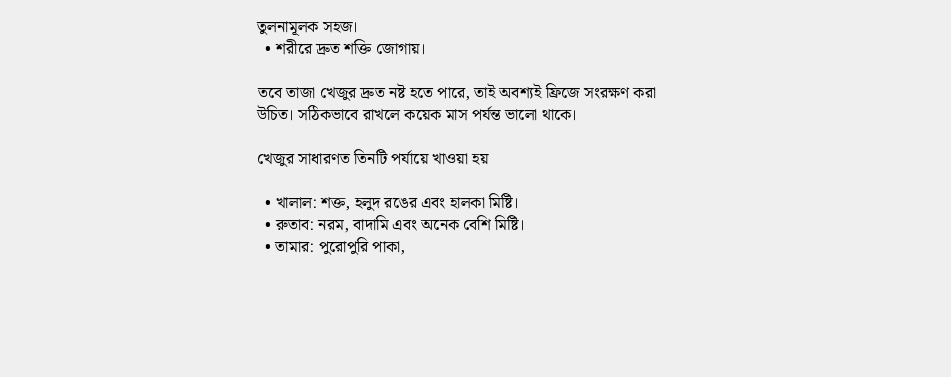তুলনামূলক সহজ।
  • শরীরে দ্রুত শক্তি জোগায়।

তবে তাজা খেজুর দ্রুত নষ্ট হতে পারে, তাই অবশ্যই ফ্রিজে সংরক্ষণ করা উচিত। সঠিকভাবে রাখলে কয়েক মাস পর্যন্ত ভালো থাকে।

খেজুর সাধারণত তিনটি পর্যায়ে খাওয়া হয়

  • খালাল: শক্ত, হলুদ রঙের এবং হালকা মিষ্টি।
  • রুতাব: নরম, বাদামি এবং অনেক বেশি মিষ্টি।
  • তামার: পুরোপুরি পাকা,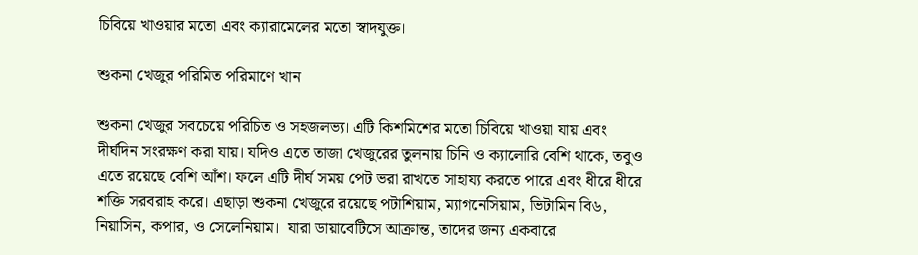চিবিয়ে খাওয়ার মতো এবং ক্যারামেলের মতো স্বাদযুক্ত।

শুকনা খেজুর পরিমিত পরিমাণে খান

শুকনা খেজুর সবচেয়ে পরিচিত ও সহজলভ্য। এটি কিশমিশের মতো চিবিয়ে খাওয়া যায় এবং দীর্ঘদিন সংরক্ষণ করা যায়। যদিও এতে তাজা খেজুরের তুলনায় চিনি ও ক্যালোরি বেশি থাকে, তবুও এতে রয়েছে বেশি আঁশ। ফলে এটি দীর্ঘ সময় পেট ভরা রাখতে সাহায্য করতে পারে এবং ধীরে ধীরে শক্তি সরবরাহ করে। এছাড়া শুকনা খেজুরে রয়েছে পটাশিয়াম, ম্যাগনেসিয়াম, ভিটামিন বি৬, নিয়াসিন, কপার, ও সেলেনিয়াম।  যারা ডায়াবেটিসে আক্রান্ত, তাদের জন্য একবারে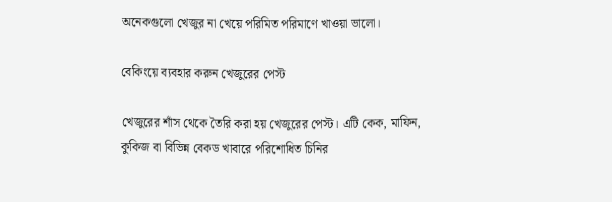অনেকগুলো খেজুর না খেয়ে পরিমিত পরিমাণে খাওয়া ভালো।

বেকিংয়ে ব্যবহার করুন খেজুরের পেস্ট

খেজুরের শাঁস থেকে তৈরি করা হয় খেজুরের পেস্ট। এটি কেক, মাফিন, কুকিজ বা বিভিন্ন বেকড খাবারে পরিশোধিত চিনির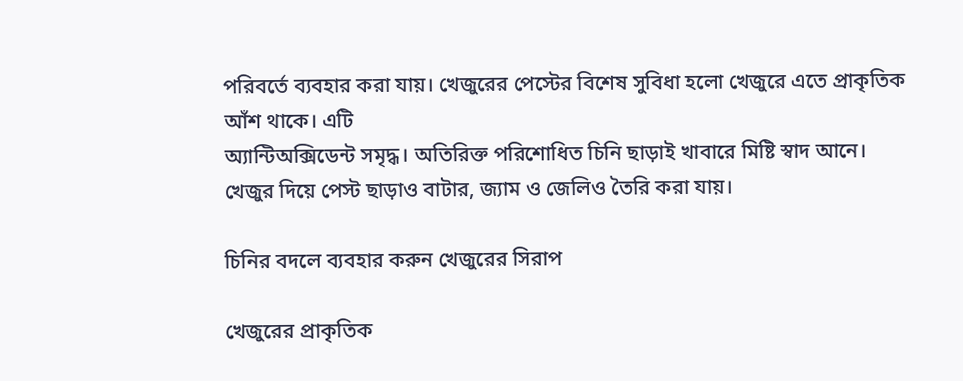পরিবর্তে ব্যবহার করা যায়। খেজুরের পেস্টের বিশেষ সুবিধা হলো খেজুরে এতে প্রাকৃতিক আঁশ থাকে। এটি
অ্যান্টিঅক্সিডেন্ট সমৃদ্ধ। অতিরিক্ত পরিশোধিত চিনি ছাড়াই খাবারে মিষ্টি স্বাদ আনে। খেজুর দিয়ে পেস্ট ছাড়াও বাটার, জ্যাম ও জেলিও তৈরি করা যায়।

চিনির বদলে ব্যবহার করুন খেজুরের সিরাপ

খেজুরের প্রাকৃতিক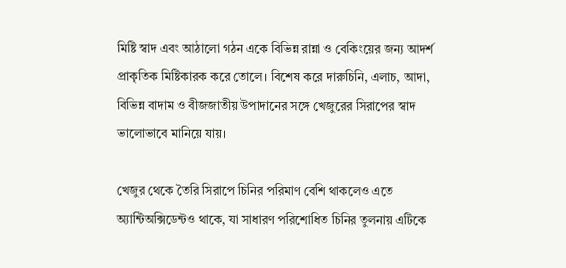মিষ্টি স্বাদ এবং আঠালো গঠন একে বিভিন্ন রান্না ও বেকিংয়ের জন্য আদর্শ প্রাকৃতিক মিষ্টিকারক করে তোলে। বিশেষ করে দারুচিনি, এলাচ, আদা, বিভিন্ন বাদাম ও বীজজাতীয় উপাদানের সঙ্গে খেজুরের সিরাপের স্বাদ ভালোভাবে মানিয়ে যায়।

খেজুর থেকে তৈরি সিরাপে চিনির পরিমাণ বেশি থাকলেও এতে অ্যান্টিঅক্সিডেন্টও থাকে, যা সাধারণ পরিশোধিত চিনির তুলনায় এটিকে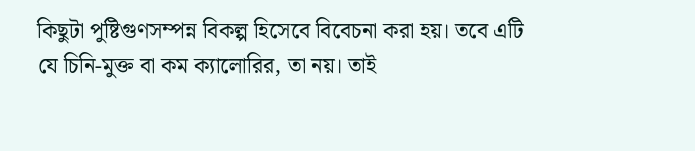কিছুটা পুষ্টিগুণসম্পন্ন বিকল্প হিসেবে বিবেচনা করা হয়। তবে এটি যে চিনি-মুক্ত বা কম ক্যালোরির, তা নয়। তাই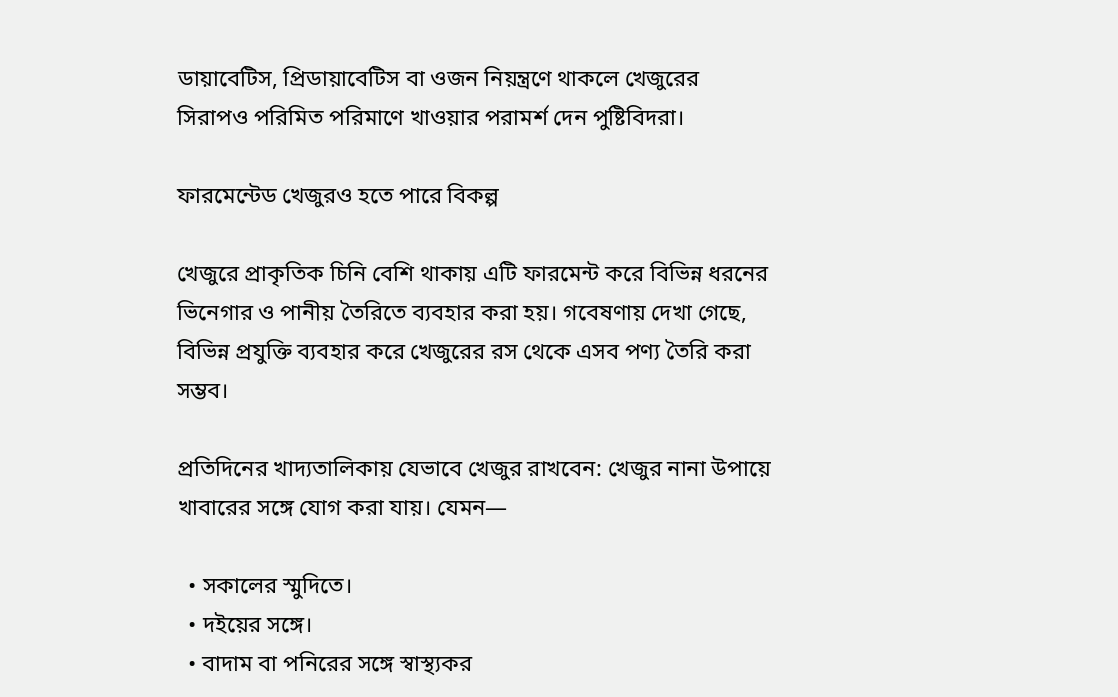ডায়াবেটিস, প্রিডায়াবেটিস বা ওজন নিয়ন্ত্রণে থাকলে খেজুরের সিরাপও পরিমিত পরিমাণে খাওয়ার পরামর্শ দেন পুষ্টিবিদরা।

ফারমেন্টেড খেজুরও হতে পারে বিকল্প

খেজুরে প্রাকৃতিক চিনি বেশি থাকায় এটি ফারমেন্ট করে বিভিন্ন ধরনের ভিনেগার ও পানীয় তৈরিতে ব্যবহার করা হয়। গবেষণায় দেখা গেছে, বিভিন্ন প্রযুক্তি ব্যবহার করে খেজুরের রস থেকে এসব পণ্য তৈরি করা সম্ভব।

প্রতিদিনের খাদ্যতালিকায় যেভাবে খেজুর রাখবেন: খেজুর নানা উপায়ে খাবারের সঙ্গে যোগ করা যায়। যেমন—

  • সকালের স্মুদিতে।
  • দইয়ের সঙ্গে।
  • বাদাম বা পনিরের সঙ্গে স্বাস্থ্যকর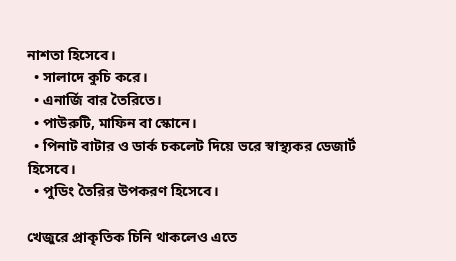নাশতা হিসেবে।
  • সালাদে কুচি করে।
  • এনার্জি বার তৈরিতে।
  • পাউরুটি, মাফিন বা স্কোনে।
  • পিনাট বাটার ও ডার্ক চকলেট দিয়ে ভরে স্বাস্থ্যকর ডেজার্ট হিসেবে।
  • পুডিং তৈরির উপকরণ হিসেবে।

খেজুরে প্রাকৃতিক চিনি থাকলেও এতে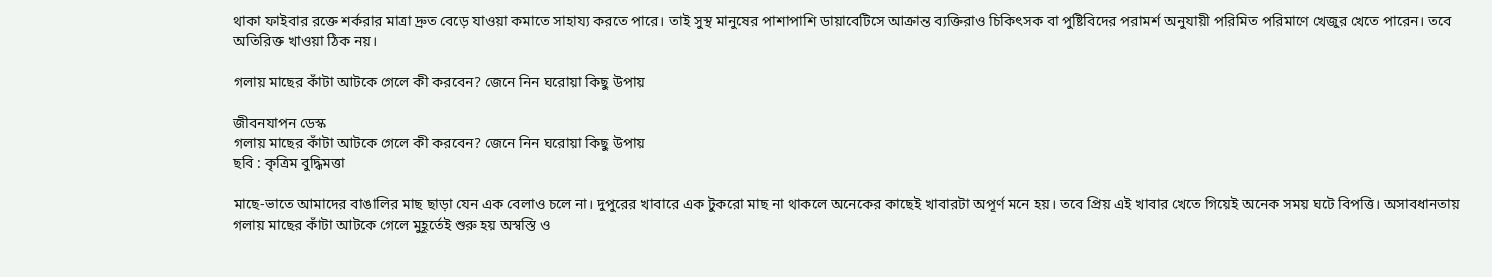থাকা ফাইবার রক্তে শর্করার মাত্রা দ্রুত বেড়ে যাওয়া কমাতে সাহায্য করতে পারে। তাই সুস্থ মানুষের পাশাপাশি ডায়াবেটিসে আক্রান্ত ব্যক্তিরাও চিকিৎসক বা পুষ্টিবিদের পরামর্শ অনুযায়ী পরিমিত পরিমাণে খেজুর খেতে পারেন। তবে অতিরিক্ত খাওয়া ঠিক নয়।

গলায় মাছের কাঁটা আটকে গেলে কী করবেন? জেনে নিন ঘরোয়া কিছু উপায়

জীবনযাপন ডেস্ক
গলায় মাছের কাঁটা আটকে গেলে কী করবেন? জেনে নিন ঘরোয়া কিছু উপায়
ছবি : কৃত্রিম বুদ্ধিমত্তা

মাছে-ভাতে আমাদের বাঙালির মাছ ছাড়া যেন এক বেলাও চলে না। দুপুরের খাবারে এক টুকরো মাছ না থাকলে অনেকের কাছেই খাবারটা অপূর্ণ মনে হয়। তবে প্রিয় এই খাবার খেতে গিয়েই অনেক সময় ঘটে বিপত্তি। অসাবধানতায় গলায় মাছের কাঁটা আটকে গেলে মুহূর্তেই শুরু হয় অস্বস্তি ও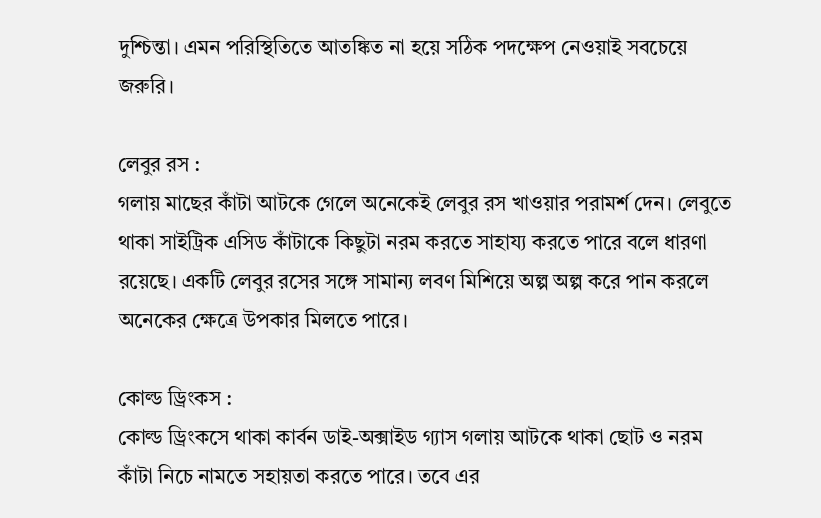দুশ্চিন্তা। এমন পরিস্থিতিতে আতঙ্কিত না হয়ে সঠিক পদক্ষেপ নেওয়াই সবচেয়ে জরুরি।

লেবুর রস :
গলায় মাছের কাঁটা আটকে গেলে অনেকেই লেবুর রস খাওয়ার পরামর্শ দেন। লেবুতে থাকা সাইট্রিক এসিড কাঁটাকে কিছুটা নরম করতে সাহায্য করতে পারে বলে ধারণা রয়েছে। একটি লেবুর রসের সঙ্গে সামান্য লবণ মিশিয়ে অল্প অল্প করে পান করলে অনেকের ক্ষেত্রে উপকার মিলতে পারে।

কোল্ড ড্রিংকস :
কোল্ড ড্রিংকসে থাকা কার্বন ডাই-অক্সাইড গ্যাস গলায় আটকে থাকা ছোট ও নরম কাঁটা নিচে নামতে সহায়তা করতে পারে। তবে এর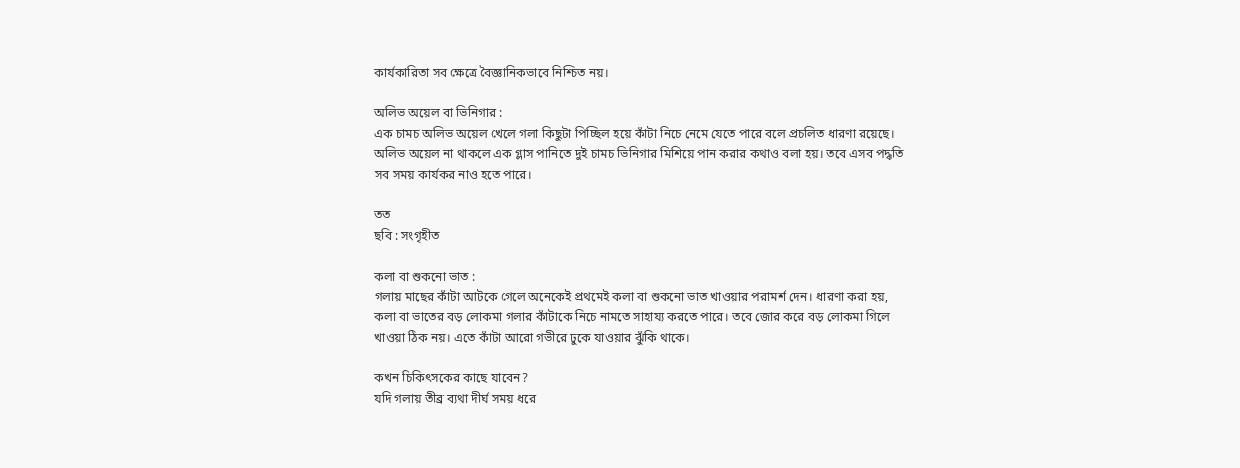কার্যকারিতা সব ক্ষেত্রে বৈজ্ঞানিকভাবে নিশ্চিত নয়।

অলিভ অয়েল বা ভিনিগার :
এক চামচ অলিভ অয়েল খেলে গলা কিছুটা পিচ্ছিল হয়ে কাঁটা নিচে নেমে যেতে পারে বলে প্রচলিত ধারণা রয়েছে। অলিভ অয়েল না থাকলে এক গ্লাস পানিতে দুই চামচ ভিনিগার মিশিয়ে পান করার কথাও বলা হয়। তবে এসব পদ্ধতি সব সময় কার্যকর নাও হতে পারে।

তত
ছবি : সংগৃহীত

কলা বা শুকনো ভাত :
গলায় মাছের কাঁটা আটকে গেলে অনেকেই প্রথমেই কলা বা শুকনো ভাত খাওয়ার পরামর্শ দেন। ধারণা করা হয়, কলা বা ভাতের বড় লোকমা গলার কাঁটাকে নিচে নামতে সাহায্য করতে পারে। তবে জোর করে বড় লোকমা গিলে খাওয়া ঠিক নয়। এতে কাঁটা আরো গভীরে ঢুকে যাওয়ার ঝুঁকি থাকে।

কখন চিকিৎসকের কাছে যাবেন?
যদি গলায় তীব্র ব্যথা দীর্ঘ সময় ধরে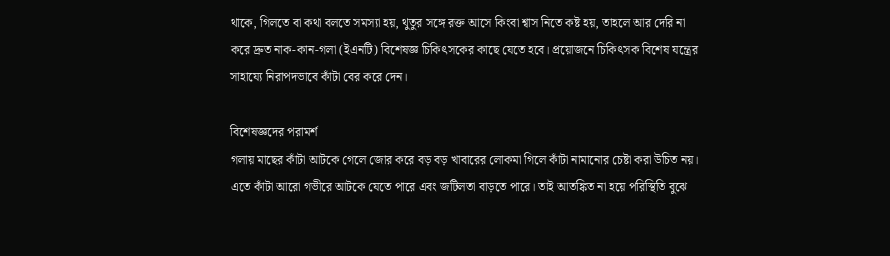থাকে, গিলতে বা কথা বলতে সমস্যা হয়, থুতুর সঙ্গে রক্ত আসে কিংবা শ্বাস নিতে কষ্ট হয়, তাহলে আর দেরি না করে দ্রুত নাক-কান-গলা (ইএনটি) বিশেষজ্ঞ চিকিৎসকের কাছে যেতে হবে। প্রয়োজনে চিকিৎসক বিশেষ যন্ত্রের সাহায্যে নিরাপদভাবে কাঁটা বের করে দেন।

বিশেষজ্ঞদের পরামর্শ
গলায় মাছের কাঁটা আটকে গেলে জোর করে বড় বড় খাবারের লোকমা গিলে কাঁটা নামানোর চেষ্টা করা উচিত নয়। এতে কাঁটা আরো গভীরে আটকে যেতে পারে এবং জটিলতা বাড়তে পারে। তাই আতঙ্কিত না হয়ে পরিস্থিতি বুঝে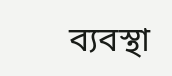ব্যবস্থা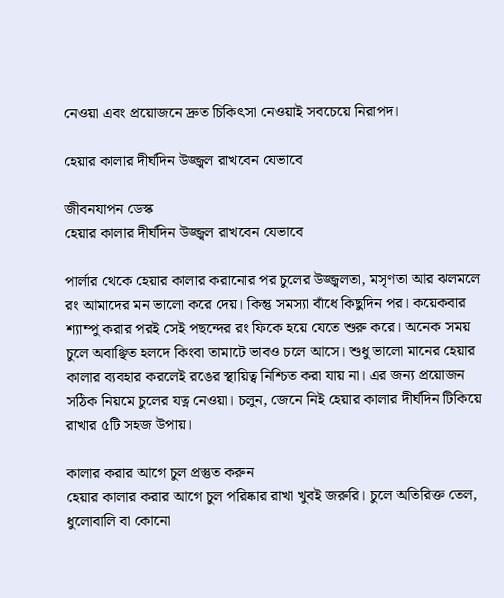নেওয়া এবং প্রয়োজনে দ্রুত চিকিৎসা নেওয়াই সবচেয়ে নিরাপদ।

হেয়ার কালার দীর্ঘদিন উজ্জ্বল রাখবেন যেভাবে

জীবনযাপন ডেস্ক
হেয়ার কালার দীর্ঘদিন উজ্জ্বল রাখবেন যেভাবে

পার্লার থেকে হেয়ার কালার করানোর পর চুলের উজ্জ্বলতা, মসৃণতা আর ঝলমলে রং আমাদের মন ভালো করে দেয়। কিন্তু সমস্যা বাঁধে কিছুদিন পর। কয়েকবার শ্যাম্পু করার পরই সেই পছন্দের রং ফিকে হয়ে যেতে শুরু করে। অনেক সময় চুলে অবাঞ্ছিত হলদে কিংবা তামাটে ভাবও চলে আসে। শুধু ভালো মানের হেয়ার কালার ব্যবহার করলেই রঙের স্থায়িত্ব নিশ্চিত করা যায় না। এর জন্য প্রয়োজন সঠিক নিয়মে চুলের যত্ন নেওয়া। চলুন, জেনে নিই হেয়ার কালার দীর্ঘদিন টিকিয়ে রাখার ৫টি সহজ উপায়।

কালার করার আগে চুল প্রস্তুত করুন
হেয়ার কালার করার আগে চুল পরিষ্কার রাখা খুবই জরুরি। চুলে অতিরিক্ত তেল, ধুলোবালি বা কোনো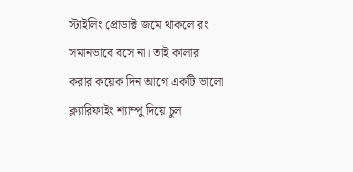স্টাইলিং প্রোডাক্ট জমে থাকলে রং সমানভাবে বসে না। তাই কালার করার কয়েক দিন আগে একটি ভালো ক্ল্যারিফাইং শ্যাম্পু দিয়ে চুল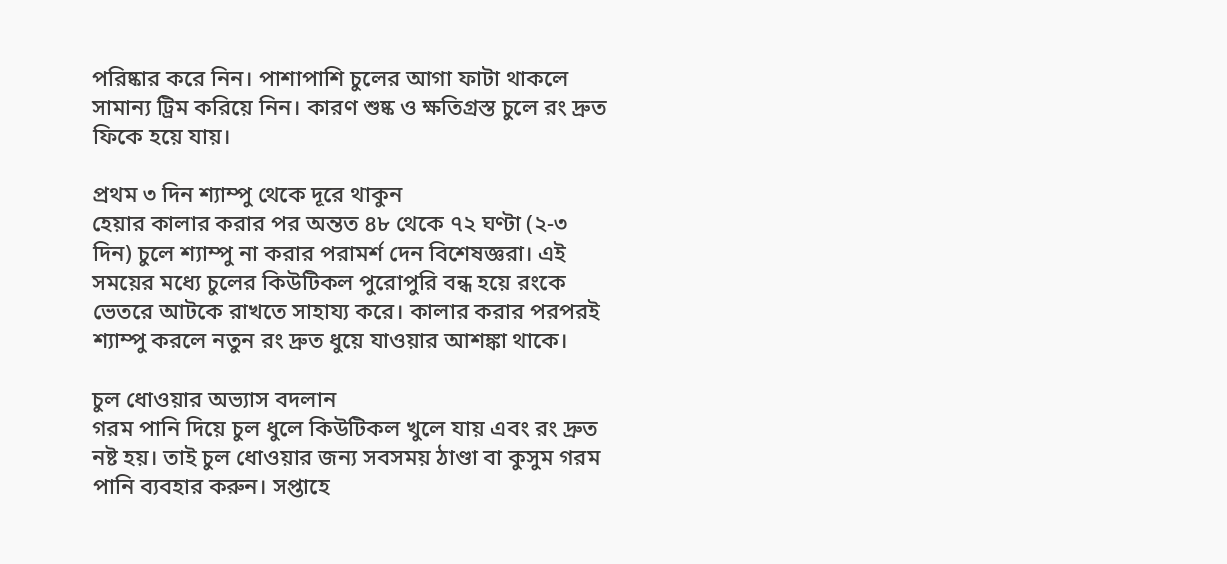পরিষ্কার করে নিন। পাশাপাশি চুলের আগা ফাটা থাকলে সামান্য ট্রিম করিয়ে নিন। কারণ শুষ্ক ও ক্ষতিগ্রস্ত চুলে রং দ্রুত ফিকে হয়ে যায়।

প্রথম ৩ দিন শ্যাম্পু থেকে দূরে থাকুন
হেয়ার কালার করার পর অন্তত ৪৮ থেকে ৭২ ঘণ্টা (২-৩ দিন) চুলে শ্যাম্পু না করার পরামর্শ দেন বিশেষজ্ঞরা। এই সময়ের মধ্যে চুলের কিউটিকল পুরোপুরি বন্ধ হয়ে রংকে ভেতরে আটকে রাখতে সাহায্য করে। কালার করার পরপরই শ্যাম্পু করলে নতুন রং দ্রুত ধুয়ে যাওয়ার আশঙ্কা থাকে।

চুল ধোওয়ার অভ্যাস বদলান
গরম পানি দিয়ে চুল ধুলে কিউটিকল খুলে যায় এবং রং দ্রুত নষ্ট হয়। তাই চুল ধোওয়ার জন্য সবসময় ঠাণ্ডা বা কুসুম গরম পানি ব্যবহার করুন। সপ্তাহে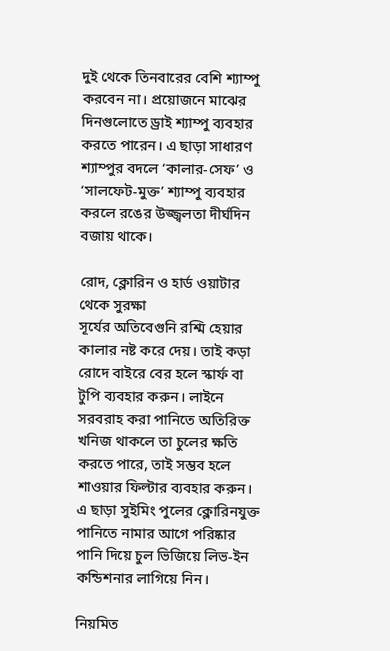দুই থেকে তিনবারের বেশি শ্যাম্পু করবেন না। প্রয়োজনে মাঝের দিনগুলোতে ড্রাই শ্যাম্পু ব্যবহার করতে পারেন। এ ছাড়া সাধারণ শ্যাম্পুর বদলে ‘কালার-সেফ’ ও ‘সালফেট-মুক্ত’ শ্যাম্পু ব্যবহার করলে রঙের উজ্জ্বলতা দীর্ঘদিন বজায় থাকে।

রোদ, ক্লোরিন ও হার্ড ওয়াটার থেকে সুরক্ষা
সূর্যের অতিবেগুনি রশ্মি হেয়ার কালার নষ্ট করে দেয়। তাই কড়া রোদে বাইরে বের হলে স্কার্ফ বা টুপি ব্যবহার করুন। লাইনে সরবরাহ করা পানিতে অতিরিক্ত খনিজ থাকলে তা চুলের ক্ষতি করতে পারে, তাই সম্ভব হলে শাওয়ার ফিল্টার ব্যবহার করুন। এ ছাড়া সুইমিং পুলের ক্লোরিনযুক্ত পানিতে নামার আগে পরিষ্কার পানি দিয়ে চুল ভিজিয়ে লিভ-ইন কন্ডিশনার লাগিয়ে নিন।

নিয়মিত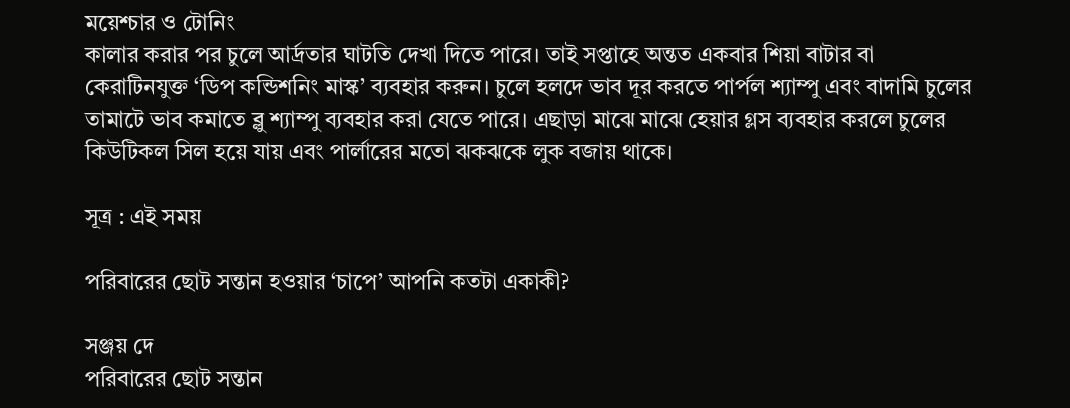ময়েশ্চার ও টোনিং
কালার করার পর চুলে আর্দ্রতার ঘাটতি দেখা দিতে পারে। তাই সপ্তাহে অন্তত একবার শিয়া বাটার বা কেরাটিনযুক্ত ‘ডিপ কন্ডিশনিং মাস্ক’ ব্যবহার করুন। চুলে হলদে ভাব দূর করতে পার্পল শ্যাম্পু এবং বাদামি চুলের তামাটে ভাব কমাতে ব্লু শ্যাম্পু ব্যবহার করা যেতে পারে। এছাড়া মাঝে মাঝে হেয়ার গ্লস ব্যবহার করলে চুলের কিউটিকল সিল হয়ে যায় এবং পার্লারের মতো ঝকঝকে লুক বজায় থাকে।

সূত্র : এই সময়

পরিবারের ছোট সন্তান হওয়ার ‘চাপে’ আপনি কতটা একাকী?

সঞ্জয় দে
পরিবারের ছোট সন্তান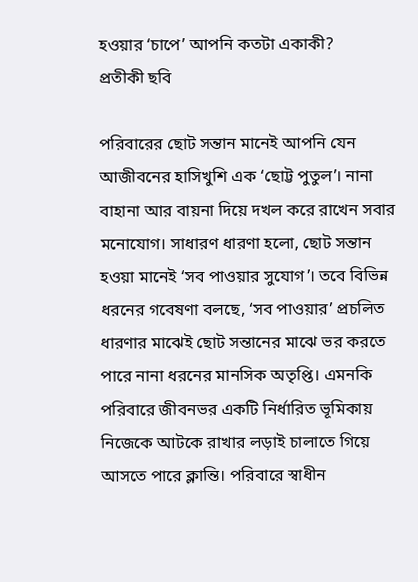হওয়ার ‘চাপে’ আপনি কতটা একাকী?
প্রতীকী ছবি

পরিবারের ছোট সন্তান মানেই আপনি যেন আজীবনের হাসিখুশি এক ‘ছোট্ট পুতুল’। নানা বাহানা আর বায়না দিয়ে দখল করে রাখেন সবার মনোযোগ। সাধারণ ধারণা হলো, ছোট সন্তান হওয়া মানেই ‘সব পাওয়ার সুযোগ’। তবে বিভিন্ন ধরনের গবেষণা বলছে, ‘সব পাওয়ার’ প্রচলিত ধারণার মাঝেই ছোট সন্তানের মাঝে ভর করতে পারে নানা ধরনের মানসিক অতৃপ্তি। এমনকি পরিবারে জীবনভর একটি নির্ধারিত ভূমিকায় নিজেকে আটকে রাখার লড়াই চালাতে গিয়ে আসতে পারে ক্লান্তি। পরিবারে স্বাধীন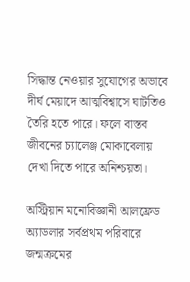সিদ্ধান্ত নেওয়ার সুযোগের অভাবে দীর্ঘ মেয়াদে আত্মবিশ্বাসে ঘাটতিও তৈরি হতে পারে। ফলে বাস্তব জীবনের চ্যালেঞ্জ মোকাবেলায় দেখা দিতে পারে অনিশ্চয়তা।

অস্ট্রিয়ান মনোবিজ্ঞানী আলফ্রেড অ্যাডলার সর্বপ্রথম পরিবারে জন্মক্রমের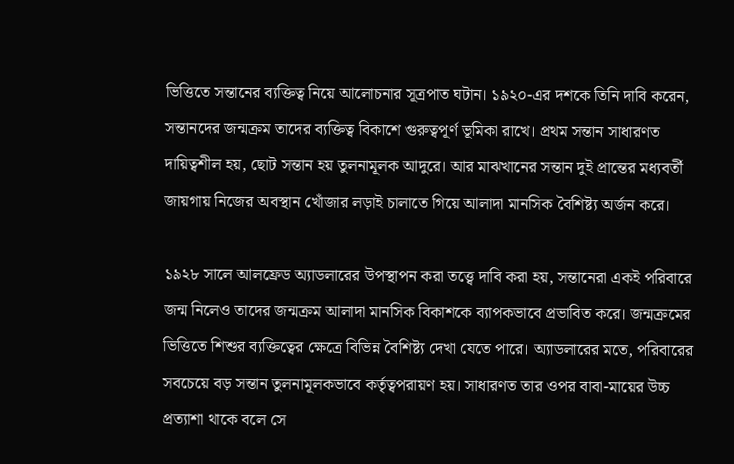ভিত্তিতে সন্তানের ব্যক্তিত্ব নিয়ে আলোচনার সূত্রপাত ঘটান। ১৯২০-এর দশকে তিনি দাবি করেন, সন্তানদের জন্মক্রম তাদের ব্যক্তিত্ব বিকাশে গুরুত্বপূর্ণ ভূমিকা রাখে। প্রথম সন্তান সাধারণত দায়িত্বশীল হয়, ছোট সন্তান হয় তুলনামূলক আদুরে। আর মাঝখানের সন্তান দুই প্রান্তের মধ্যবর্তী জায়গায় নিজের অবস্থান খোঁজার লড়াই চালাতে গিয়ে আলাদা মানসিক বৈশিষ্ট্য অর্জন করে।

১৯২৮ সালে আলফ্রেড অ্যাডলারের উপস্থাপন করা তত্ত্বে দাবি করা হয়, সন্তানেরা একই পরিবারে জন্ম নিলেও তাদের জন্মক্রম আলাদা মানসিক বিকাশকে ব্যাপকভাবে প্রভাবিত করে। জন্মক্রমের ভিত্তিতে শিশুর ব্যক্তিত্বের ক্ষেত্রে বিভিন্ন বৈশিষ্ট্য দেখা যেতে পারে। অ্যাডলারের মতে, পরিবারের সবচেয়ে বড় সন্তান তুলনামূলকভাবে কর্তৃত্বপরায়ণ হয়। সাধারণত তার ওপর বাবা-মায়ের উচ্চ প্রত্যাশা থাকে বলে সে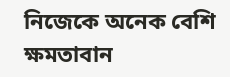নিজেকে অনেক বেশি ক্ষমতাবান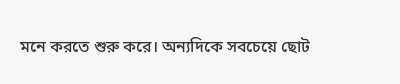মনে করতে শুরু করে। অন্যদিকে সবচেয়ে ছোট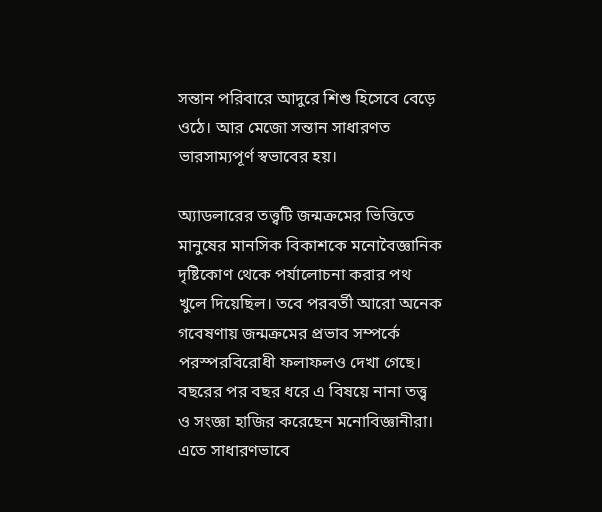সন্তান পরিবারে আদুরে শিশু হিসেবে বেড়ে ওঠে। আর মেজো সন্তান সাধারণত ভারসাম্যপূর্ণ স্বভাবের হয়।

অ্যাডলারের তত্ত্বটি জন্মক্রমের ভিত্তিতে মানুষের মানসিক বিকাশকে মনোবৈজ্ঞানিক দৃষ্টিকোণ থেকে পর্যালোচনা করার পথ খুলে দিয়েছিল। তবে পরবর্তী আরো অনেক গবেষণায় জন্মক্রমের প্রভাব সম্পর্কে পরস্পরবিরোধী ফলাফলও দেখা গেছে। বছরের পর বছর ধরে এ বিষয়ে নানা তত্ত্ব ও সংজ্ঞা হাজির করেছেন মনোবিজ্ঞানীরা। এতে সাধারণভাবে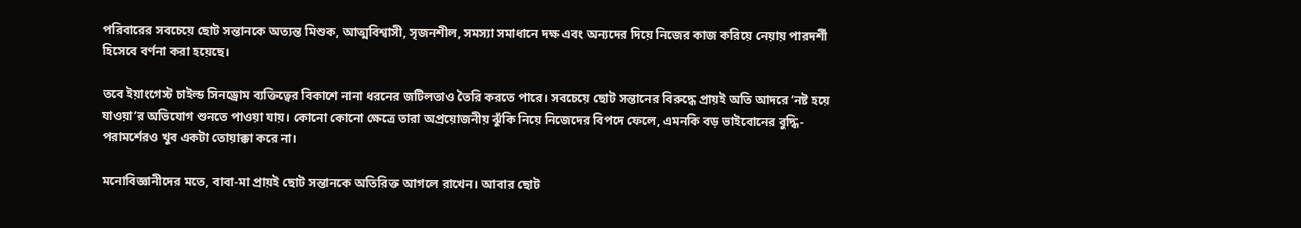পরিবারের সবচেয়ে ছোট সন্তানকে অত্যন্ত মিশুক, আত্মবিশ্বাসী, সৃজনশীল, সমস্যা সমাধানে দক্ষ এবং অন্যদের দিয়ে নিজের কাজ করিয়ে নেয়ায় পারদর্শী হিসেবে বর্ণনা করা হয়েছে।

তবে ইয়াংগেস্ট চাইল্ড সিনড্রোম ব্যক্তিত্বের বিকাশে নানা ধরনের জটিলতাও তৈরি করতে পারে। সবচেয়ে ছোট সন্তানের বিরুদ্ধে প্রায়ই অতি আদরে ‘নষ্ট হয়ে যাওয়া’র অভিযোগ শুনতে পাওয়া যায়। কোনো কোনো ক্ষেত্রে তারা অপ্রয়োজনীয় ঝুঁকি নিয়ে নিজেদের বিপদে ফেলে, এমনকি বড় ভাইবোনের বুদ্ধি-পরামর্শেরও খুব একটা তোয়াক্কা করে না।

মনোবিজ্ঞানীদের মতে, বাবা-মা প্রায়ই ছোট সন্তানকে অতিরিক্ত আগলে রাখেন। আবার ছোট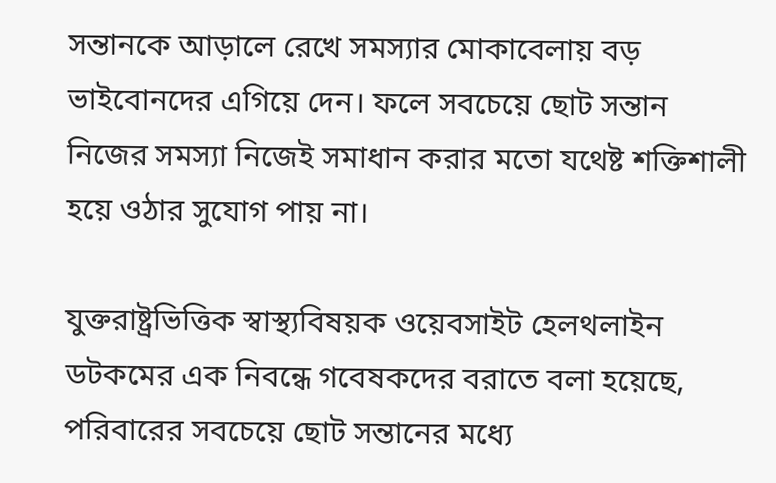সন্তানকে আড়ালে রেখে সমস্যার মোকাবেলায় বড় ভাইবোনদের এগিয়ে দেন। ফলে সবচেয়ে ছোট সন্তান নিজের সমস্যা নিজেই সমাধান করার মতো যথেষ্ট শক্তিশালী হয়ে ওঠার সুযোগ পায় না।

যুক্তরাষ্ট্রভিত্তিক স্বাস্থ্যবিষয়ক ওয়েবসাইট হেলথলাইন ডটকমের এক নিবন্ধে গবেষকদের বরাতে বলা হয়েছে, পরিবারের সবচেয়ে ছোট সন্তানের মধ্যে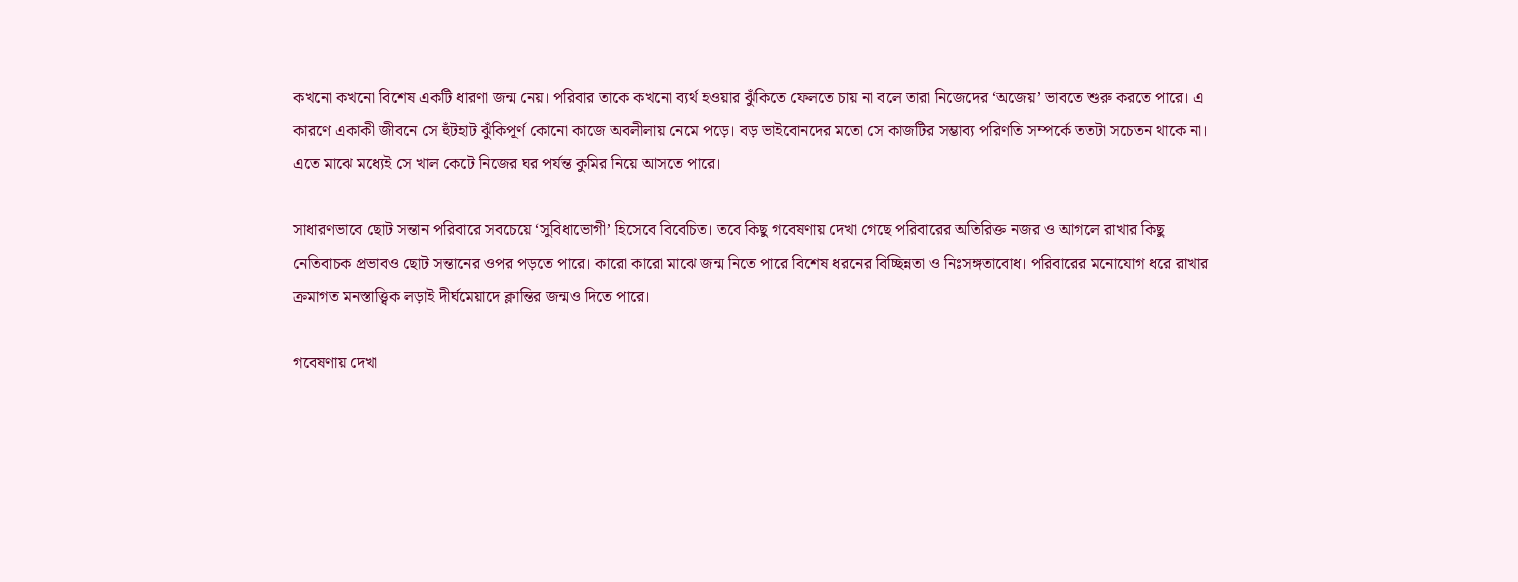কখনো কখনো বিশেষ একটি ধারণা জন্ম নেয়। পরিবার তাকে কখনো ব্যর্থ হওয়ার ঝুঁকিতে ফেলতে চায় না বলে তারা নিজেদের ‘অজেয়’ ভাবতে শুরু করতে পারে। এ কারণে একাকী জীবনে সে হুঁটহাট ঝুঁকিপূর্ণ কোনো কাজে অবলীলায় নেমে পড়ে। বড় ভাইবোনদের মতো সে কাজটির সম্ভাব্য পরিণতি সম্পর্কে ততটা সচেতন থাকে না। এতে মাঝে মধ্যেই সে খাল কেটে নিজের ঘর পর্যন্ত কুমির নিয়ে আসতে পারে।

সাধারণভাবে ছোট সন্তান পরিবারে সবচেয়ে ‘সুবিধাভোগী’ হিসেবে বিবেচিত। তবে কিছু গবেষণায় দেখা গেছে পরিবারের অতিরিক্ত নজর ও আগলে রাখার কিছু নেতিবাচক প্রভাবও ছোট সন্তানের ওপর পড়তে পারে। কারো কারো মাঝে জন্ম নিতে পারে বিশেষ ধরনের বিচ্ছিন্নতা ও নিঃসঙ্গতাবোধ। পরিবারের মনোযোগ ধরে রাখার ক্রমাগত মনস্তাত্ত্বিক লড়াই দীর্ঘমেয়াদে ক্লান্তির জন্মও দিতে পারে।

গবেষণায় দেখা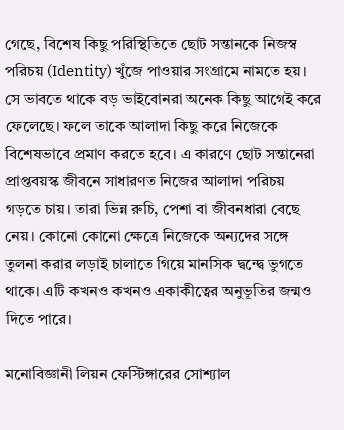গেছে, বিশেষ কিছু পরিস্থিতিতে ছোট সন্তানকে নিজস্ব পরিচয় (Identity) খুঁজে পাওয়ার সংগ্রামে নামতে হয়। সে ভাবতে থাকে বড় ভাইবোনরা অনেক কিছু আগেই করে ফেলেছে। ফলে তাকে আলাদা কিছু করে নিজেকে বিশেষভাবে প্রমাণ করতে হবে। এ কারণে ছোট সন্তানেরা প্রাপ্তবয়স্ক জীবনে সাধারণত নিজের আলাদা পরিচয় গড়তে চায়। তারা ভিন্ন রুচি, পেশা বা জীবনধারা বেছে নেয়। কোনো কোনো ক্ষেত্রে নিজেকে অন্যদের সঙ্গে তুলনা করার লড়াই চালাতে গিয়ে মানসিক দ্বন্দ্বে ভুগতে থাকে। এটি কখনও কখনও একাকীত্বের অনুভূতির জন্মও দিতে পারে।

মনোবিজ্ঞানী লিয়ন ফেস্টিঙ্গারের সোশ্যাল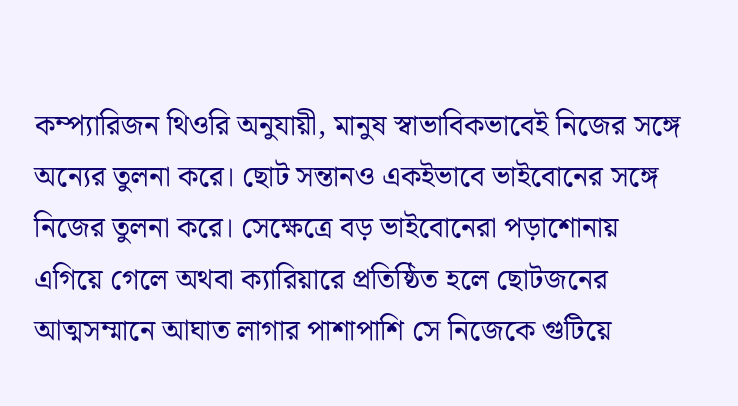কম্প্যারিজন থিওরি অনুযায়ী, মানুষ স্বাভাবিকভাবেই নিজের সঙ্গে অন্যের তুলনা করে। ছোট সন্তানও একইভাবে ভাইবোনের সঙ্গে নিজের তুলনা করে। সেক্ষেত্রে বড় ভাইবোনেরা পড়াশোনায় এগিয়ে গেলে অথবা ক্যারিয়ারে প্রতিষ্ঠিত হলে ছোটজনের আত্মসম্মানে আঘাত লাগার পাশাপাশি সে নিজেকে গুটিয়ে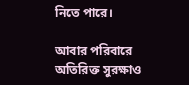নিতে পারে।

আবার পরিবারে অতিরিক্ত সুরক্ষাও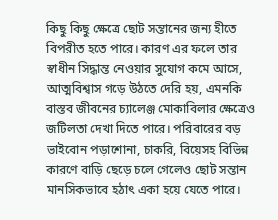কিছু কিছু ক্ষেত্রে ছোট সন্তানের জন্য হীতে বিপরীত হতে পারে। কারণ এর ফলে তার স্বাধীন সিদ্ধান্ত নেওয়ার সুযোগ কমে আসে, আত্মবিশ্বাস গড়ে উঠতে দেরি হয়, এমনকি বাস্তব জীবনের চ্যালেঞ্জ মোকাবিলার ক্ষেত্রেও জটিলতা দেখা দিতে পারে। পরিবারের বড় ভাইবোন পড়াশোনা, চাকরি, বিয়েসহ বিভিন্ন কারণে বাড়ি ছেড়ে চলে গেলেও ছোট সন্তান মানসিকভাবে হঠাৎ একা হয়ে যেতে পারে।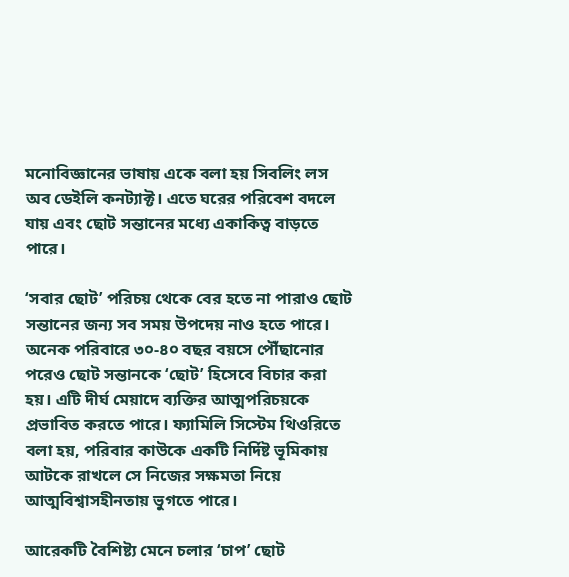মনোবিজ্ঞানের ভাষায় একে বলা হয় সিবলিং লস অব ডেইলি কনট্যাক্ট। এতে ঘরের পরিবেশ বদলে যায় এবং ছোট সন্তানের মধ্যে একাকিত্ব বাড়তে পারে।

‘সবার ছোট’ পরিচয় থেকে বের হতে না পারাও ছোট সন্তানের জন্য সব সময় উপদেয় নাও হতে পারে। অনেক পরিবারে ৩০-৪০ বছর বয়সে পৌঁছানোর পরেও ছোট সন্তানকে ‘ছোট’ হিসেবে বিচার করা হয়। এটি দীর্ঘ মেয়াদে ব্যক্তির আত্মপরিচয়কে প্রভাবিত করতে পারে। ফ্যামিলি সিস্টেম থিওরিতে বলা হয়, পরিবার কাউকে একটি নির্দিষ্ট ভূমিকায় আটকে রাখলে সে নিজের সক্ষমতা নিয়ে আত্মবিশ্বাসহীনতায় ভুগতে পারে।

আরেকটি বৈশিষ্ট্য মেনে চলার ‘চাপ’ ছোট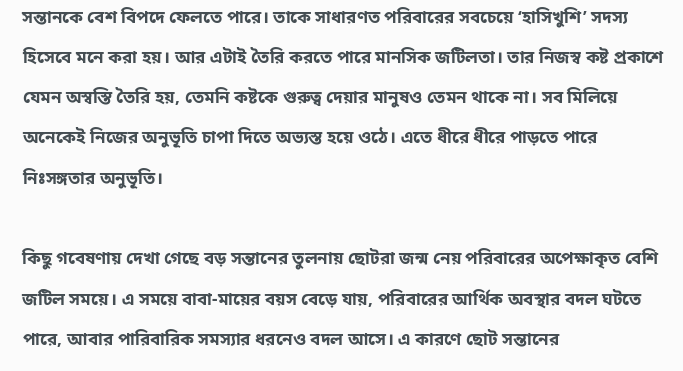সন্তানকে বেশ বিপদে ফেলতে পারে। তাকে সাধারণত পরিবারের সবচেয়ে ‘হাসিখুশি’ সদস্য হিসেবে মনে করা হয়। আর এটাই তৈরি করতে পারে মানসিক জটিলতা। তার নিজস্ব কষ্ট প্রকাশে যেমন অস্বস্তি তৈরি হয়, তেমনি কষ্টকে গুরুত্ব দেয়ার মানুষও তেমন থাকে না। সব মিলিয়ে অনেকেই নিজের অনুভূতি চাপা দিতে অভ্যস্ত হয়ে ওঠে। এতে ধীরে ধীরে পাড়তে পারে নিঃসঙ্গতার অনুভূতি।

কিছু গবেষণায় দেখা গেছে বড় সন্তানের তুলনায় ছোটরা জন্ম নেয় পরিবারের অপেক্ষাকৃত বেশি জটিল সময়ে। এ সময়ে বাবা-মায়ের বয়স বেড়ে যায়, পরিবারের আর্থিক অবস্থার বদল ঘটতে পারে, আবার পারিবারিক সমস্যার ধরনেও বদল আসে। এ কারণে ছোট সন্তানের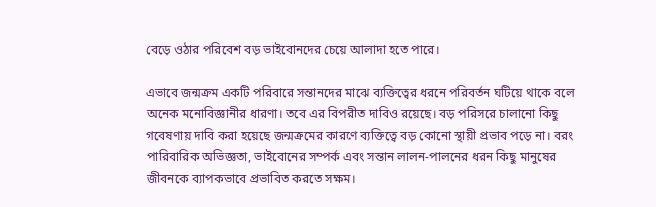বেড়ে ওঠার পরিবেশ বড় ভাইবোনদের চেয়ে আলাদা হতে পারে।

এভাবে জন্মক্রম একটি পরিবারে সন্তানদের মাঝে ব্যক্তিত্বের ধরনে পরিবর্তন ঘটিয়ে থাকে বলে অনেক মনোবিজ্ঞানীর ধারণা। তবে এর বিপরীত দাবিও রয়েছে। বড় পরিসরে চালানো কিছু গবেষণায় দাবি করা হয়েছে জন্মক্রমের কারণে ব্যক্তিত্বে বড় কোনো স্থায়ী প্রভাব পড়ে না। বরং পারিবারিক অভিজ্ঞতা, ভাইবোনের সম্পর্ক এবং সন্তান লালন-পালনের ধরন কিছু মানুষের জীবনকে ব্যাপকভাবে প্রভাবিত করতে সক্ষম।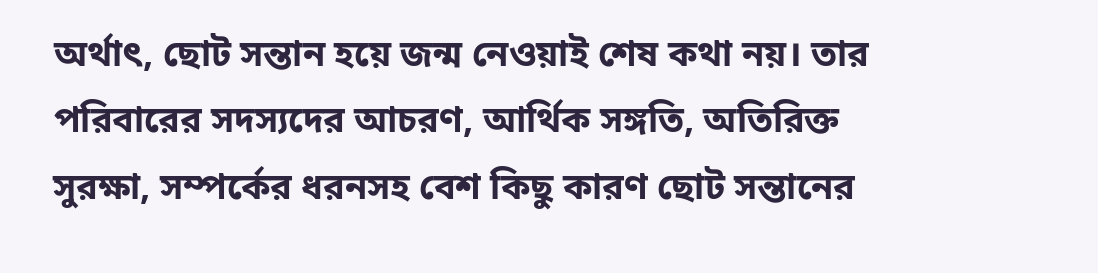অর্থাৎ, ছোট সন্তান হয়ে জন্ম নেওয়াই শেষ কথা নয়। তার পরিবারের সদস্যদের আচরণ, আর্থিক সঙ্গতি, অতিরিক্ত সুরক্ষা, সম্পর্কের ধরনসহ বেশ কিছু কারণ ছোট সন্তানের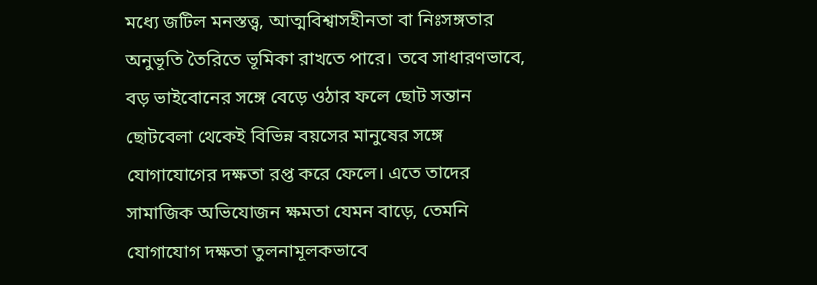মধ্যে জটিল মনস্তত্ত্ব, আত্মবিশ্বাসহীনতা বা নিঃসঙ্গতার অনুভূতি তৈরিতে ভূমিকা রাখতে পারে। তবে সাধারণভাবে, বড় ভাইবোনের সঙ্গে বেড়ে ওঠার ফলে ছোট সন্তান ছোটবেলা থেকেই বিভিন্ন বয়সের মানুষের সঙ্গে যোগাযোগের দক্ষতা রপ্ত করে ফেলে। এতে তাদের সামাজিক অভিযোজন ক্ষমতা যেমন বাড়ে, তেমনি যোগাযোগ দক্ষতা তুলনামূলকভাবে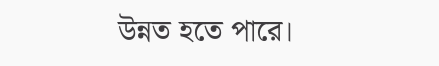উন্নত হতে পারে।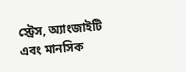স্ট্রেস, অ্যাংজাইটি এবং মানসিক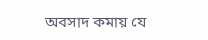অবসাদ কমায় যে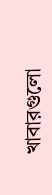খাবারগুলো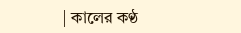| কালের কণ্ঠ